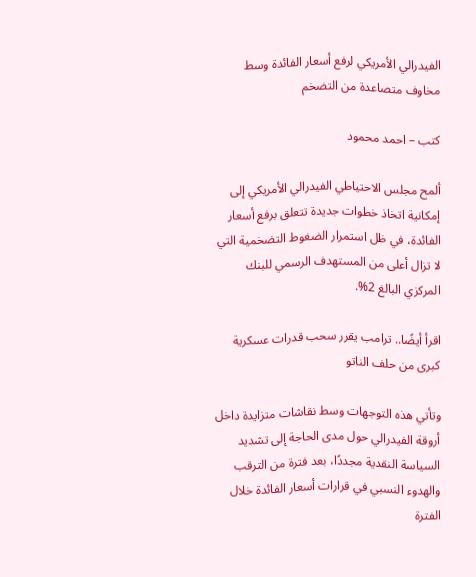الفيدرالي الأمريكي لرفع أسعار الفائدة وسط مخاوف متصاعدة من التضخم

كتب – احمد محمود

ألمح مجلس الاحتياطي الفيدرالي الأمريكي إلى إمكانية اتخاذ خطوات جديدة تتعلق برفع أسعار الفائدة، في ظل استمرار الضغوط التضخمية التي لا تزال أعلى من المستهدف الرسمي للبنك المركزي البالغ 2%.

اقرأ أيضًا.. ترامب يقرر سحب قدرات عسكرية كبرى من حلف الناتو

وتأتي هذه التوجهات وسط نقاشات متزايدة داخل أروقة الفيدرالي حول مدى الحاجة إلى تشديد السياسة النقدية مجددًا، بعد فترة من الترقب والهدوء النسبي في قرارات أسعار الفائدة خلال الفترة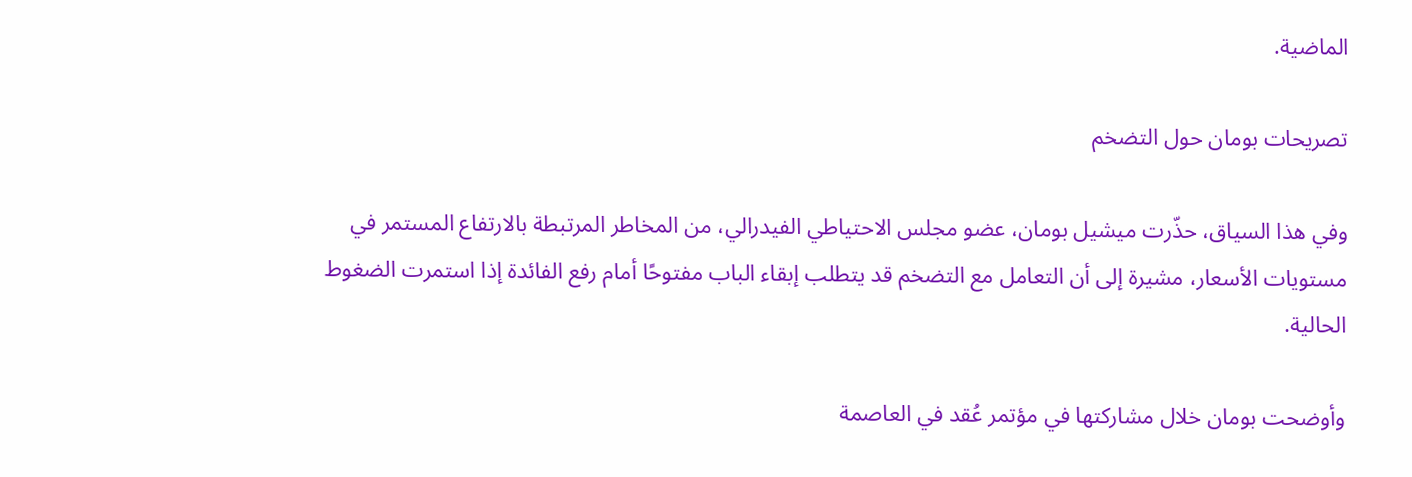الماضية.

تصريحات بومان حول التضخم

وفي هذا السياق، حذّرت ميشيل بومان، عضو مجلس الاحتياطي الفيدرالي، من المخاطر المرتبطة بالارتفاع المستمر في مستويات الأسعار، مشيرة إلى أن التعامل مع التضخم قد يتطلب إبقاء الباب مفتوحًا أمام رفع الفائدة إذا استمرت الضغوط الحالية.

وأوضحت بومان خلال مشاركتها في مؤتمر عُقد في العاصمة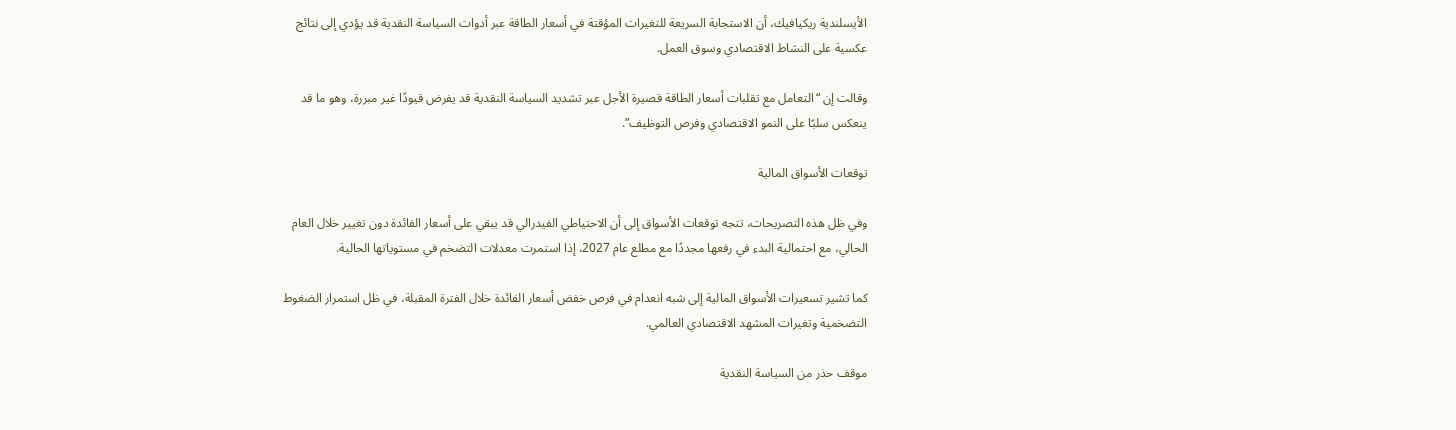الأيسلندية ريكيافيك، أن الاستجابة السريعة للتغيرات المؤقتة في أسعار الطاقة عبر أدوات السياسة النقدية قد يؤدي إلى نتائج عكسية على النشاط الاقتصادي وسوق العمل.

وقالت إن “التعامل مع تقلبات أسعار الطاقة قصيرة الأجل عبر تشديد السياسة النقدية قد يفرض قيودًا غير مبررة، وهو ما قد ينعكس سلبًا على النمو الاقتصادي وفرص التوظيف”.

توقعات الأسواق المالية

وفي ظل هذه التصريحات، تتجه توقعات الأسواق إلى أن الاحتياطي الفيدرالي قد يبقي على أسعار الفائدة دون تغيير خلال العام الحالي، مع احتمالية البدء في رفعها مجددًا مع مطلع عام 2027، إذا استمرت معدلات التضخم في مستوياتها الحالية.

كما تشير تسعيرات الأسواق المالية إلى شبه انعدام في فرص خفض أسعار الفائدة خلال الفترة المقبلة، في ظل استمرار الضغوط التضخمية وتغيرات المشهد الاقتصادي العالمي.

موقف حذر من السياسة النقدية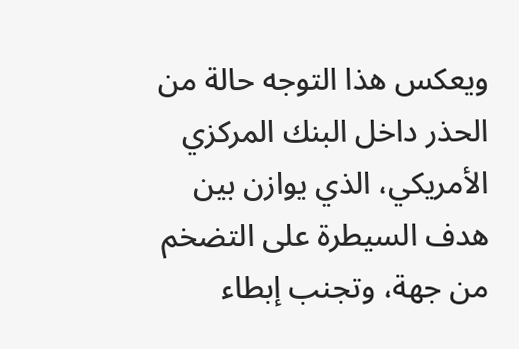ويعكس هذا التوجه حالة من الحذر داخل البنك المركزي الأمريكي، الذي يوازن بين هدف السيطرة على التضخم من جهة، وتجنب إبطاء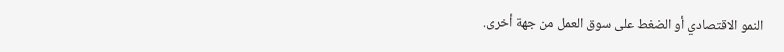النمو الاقتصادي أو الضغط على سوق العمل من جهة أخرى.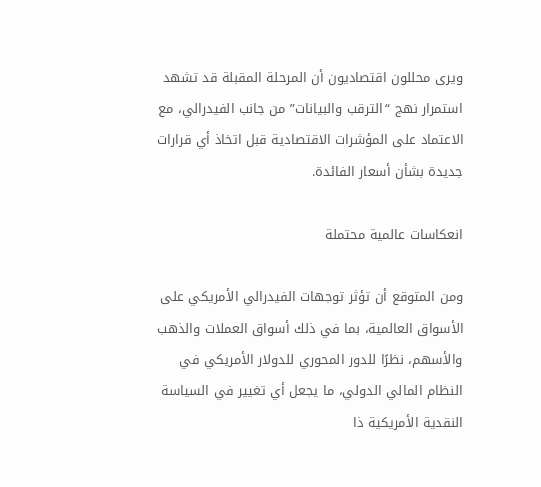ويرى محللون اقتصاديون أن المرحلة المقبلة قد تشهد استمرار نهج “الترقب والبيانات” من جانب الفيدرالي، مع الاعتماد على المؤشرات الاقتصادية قبل اتخاذ أي قرارات جديدة بشأن أسعار الفائدة.

انعكاسات عالمية محتملة

ومن المتوقع أن تؤثر توجهات الفيدرالي الأمريكي على الأسواق العالمية، بما في ذلك أسواق العملات والذهب والأسهم، نظرًا للدور المحوري للدولار الأمريكي في النظام المالي الدولي، ما يجعل أي تغيير في السياسة النقدية الأمريكية ذا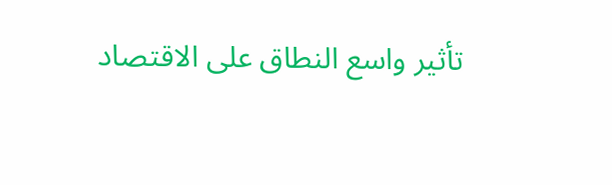تأثير واسع النطاق على الاقتصاد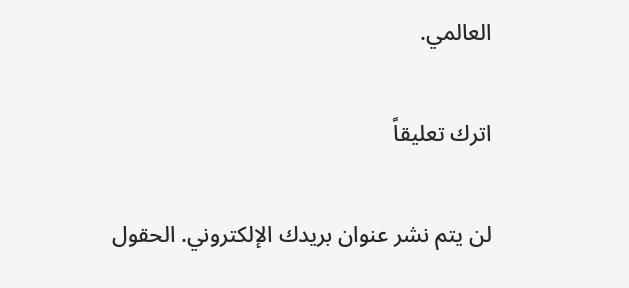العالمي.

اترك تعليقاً

لن يتم نشر عنوان بريدك الإلكتروني. الحقول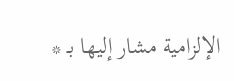الإلزامية مشار إليها بـ *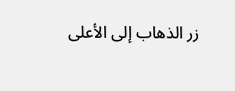زر الذهاب إلى الأعلى